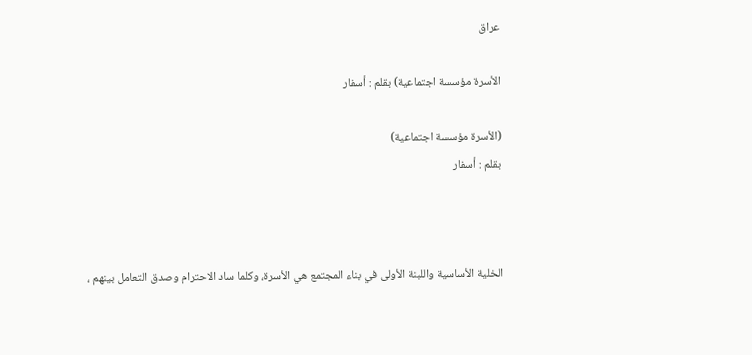عراق

الأسرة مؤسسة اجتماعية) بقلم : أسفار

(الأسرة مؤسسة اجتماعية)
بقلم : أسفار



الخلية الأساسية واللبنة الأولى في بناء المجتمع هي الأسرة، وكلما ساد الاحترام وصدق التعامل بينهم ،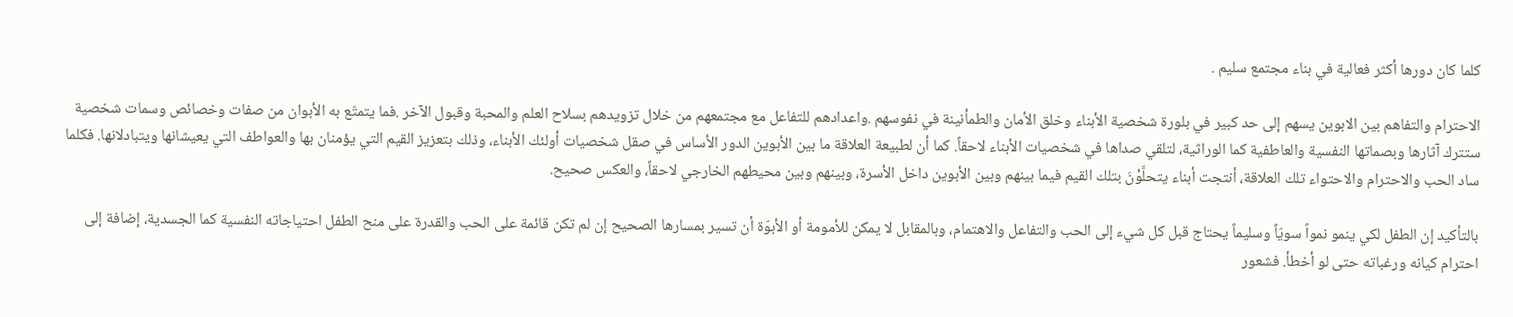كلما كان دورها أكثر فعالية في بناء مجتمع سليم .

الاحترام والتفاهم بين الابوين يسهم إلى حد كبير في بلورة شخصية الأبناء وخلق الأمان والطمأنينة في نفوسهم .واعدادهم للتفاعل مع مجتمعهم من خلال تزويدهم بسلاح العلم والمحبة وقبول الآخر .فما يتمتّع به الأبوان من صفات وخصائص وسمات شخصية ستترك آثارها وبصماتها النفسية والعاطفية كما الوراثية، لتلقي صداها في شخصيات الأبناء لاحقاً. كما أن لطبيعة العلاقة ما بين الأبوين الدور الأساس في صقل شخصيات أولئك الأبناء، وذلك بتعزيز القيم التي يؤمنان بها والعواطف التي يعيشانها ويتبادلانها. فكلما ساد الحب والاحترام والاحتواء تلك العلاقة، أنتجت أبناء يتحلَّوْنَ بتلك القيم فيما بينهم وبين الأبوين داخل الأسرة، وبينهم وبين محيطهم الخارجي لاحقاً، والعكس صحيح.

بالتأكيد إن الطفل لكي ينمو نمواً سويّاً وسليماً يحتاج قبل كل شيء إلى الحب والتفاعل والاهتمام، وبالمقابل لا يمكن للأمومة أو الأبوّة أن تسير بمسارها الصحيح إن لم تكن قائمة على الحب والقدرة على منح الطفل احتياجاته النفسية كما الجسدية، إضافة إلى احترام كيانه ورغباته حتى لو أخطأ. فشعور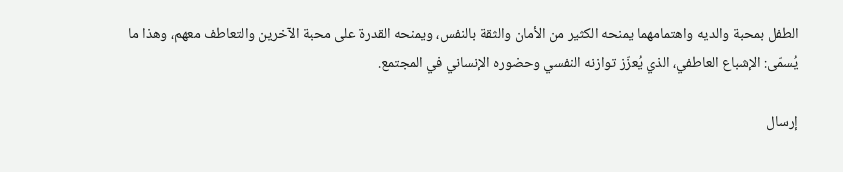الطفل بمحبة والديه واهتمامهما يمنحه الكثير من الأمان والثقة بالنفس، ويمنحه القدرة على محبة الآخرين والتعاطف معهم، وهذا ما يُسمّى: الإشباع العاطفي، الذي يُعزّز توازنه النفسي وحضوره الإنساني في المجتمع.

إرسال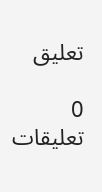تعليق

0 تعليقات